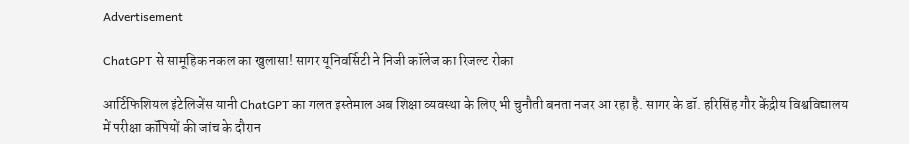Advertisement

ChatGPT से सामूहिक नकल का खुलासा! सागर यूनिवर्सिटी ने निजी कॉलेज का रिजल्ट रोका

आर्टिफिशियल इंटेलिजेंस यानी ChatGPT का गलत इस्तेमाल अब शिक्षा व्यवस्था के लिए भी चुनौती बनता नजर आ रहा है. सागर के डॉ. हरिसिंह गौर केंद्रीय विश्वविद्यालय में परीक्षा कॉपियों की जांच के दौरान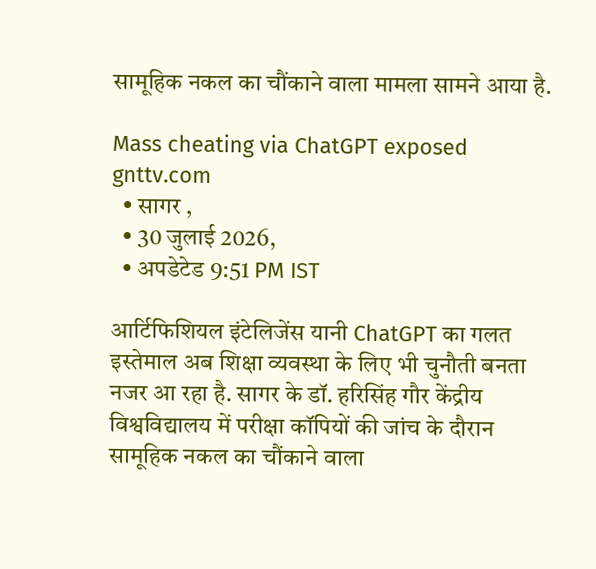सामूहिक नकल का चौंकाने वाला मामला सामने आया है.

Mass cheating via ChatGPT exposed
gnttv.com
  • सागर ,
  • 30 जुलाई 2026,
  • अपडेटेड 9:51 PM IST

आर्टिफिशियल इंटेलिजेंस यानी ChatGPT का गलत इस्तेमाल अब शिक्षा व्यवस्था के लिए भी चुनौती बनता नजर आ रहा है. सागर के डॉ. हरिसिंह गौर केंद्रीय विश्वविद्यालय में परीक्षा कॉपियों की जांच के दौरान सामूहिक नकल का चौंकाने वाला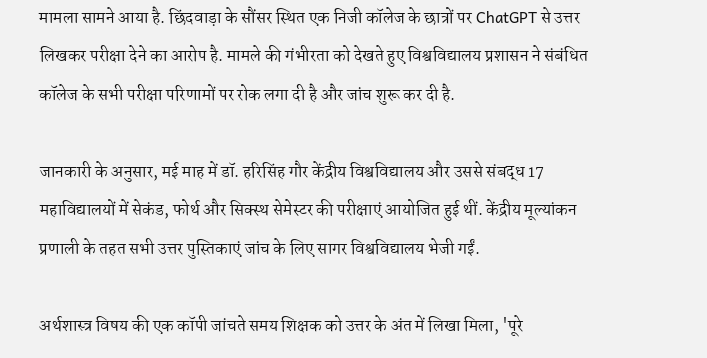मामला सामने आया है. छिंदवाड़ा के सौंसर स्थित एक निजी कॉलेज के छात्रों पर ChatGPT से उत्तर लिखकर परीक्षा देने का आरोप है. मामले की गंभीरता को देखते हुए विश्वविद्यालय प्रशासन ने संबंधित कॉलेज के सभी परीक्षा परिणामों पर रोक लगा दी है और जांच शुरू कर दी है.

जानकारी के अनुसार, मई माह में डॉ. हरिसिंह गौर केंद्रीय विश्वविद्यालय और उससे संबद्ध 17 महाविद्यालयों में सेकंड, फोर्थ और सिक्स्थ सेमेस्टर की परीक्षाएं आयोजित हुई थीं. केंद्रीय मूल्यांकन प्रणाली के तहत सभी उत्तर पुस्तिकाएं जांच के लिए सागर विश्वविद्यालय भेजी गईं.

अर्थशास्त्र विषय की एक कॉपी जांचते समय शिक्षक को उत्तर के अंत में लिखा मिला, 'पूरे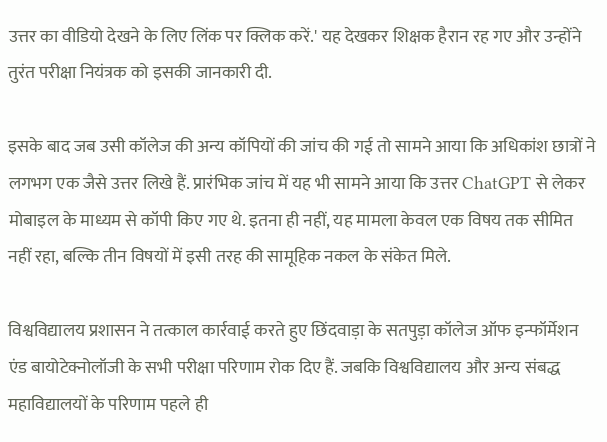उत्तर का वीडियो देखने के लिए लिंक पर क्लिक करें.' यह देखकर शिक्षक हैरान रह गए और उन्होंने तुरंत परीक्षा नियंत्रक को इसकी जानकारी दी.

इसके बाद जब उसी कॉलेज की अन्य कॉपियों की जांच की गई तो सामने आया कि अधिकांश छात्रों ने लगभग एक जैसे उत्तर लिखे हैं. प्रारंभिक जांच में यह भी सामने आया कि उत्तर ChatGPT से लेकर मोबाइल के माध्यम से कॉपी किए गए थे. इतना ही नहीं, यह मामला केवल एक विषय तक सीमित नहीं रहा, बल्कि तीन विषयों में इसी तरह की सामूहिक नकल के संकेत मिले.

विश्वविद्यालय प्रशासन ने तत्काल कार्रवाई करते हुए छिंदवाड़ा के सतपुड़ा कॉलेज ऑफ इन्फॉर्मेशन एंड बायोटेक्नोलॉजी के सभी परीक्षा परिणाम रोक दिए हैं. जबकि विश्वविद्यालय और अन्य संबद्ध महाविद्यालयों के परिणाम पहले ही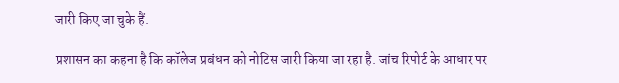जारी किए जा चुके हैं.

प्रशासन का कहना है कि कॉलेज प्रबंधन को नोटिस जारी किया जा रहा है. जांच रिपोर्ट के आधार पर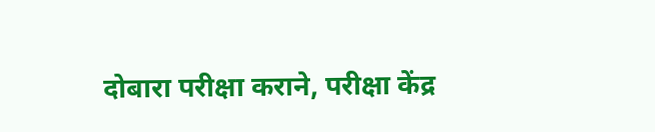दोबारा परीक्षा कराने, परीक्षा केंद्र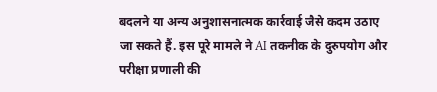बदलने या अन्य अनुशासनात्मक कार्रवाई जैसे कदम उठाए जा सकते हैं. इस पूरे मामले ने AI तकनीक के दुरुपयोग और परीक्षा प्रणाली की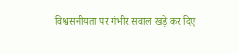विश्वसनीयता पर गंभीर सवाल खड़े कर दिए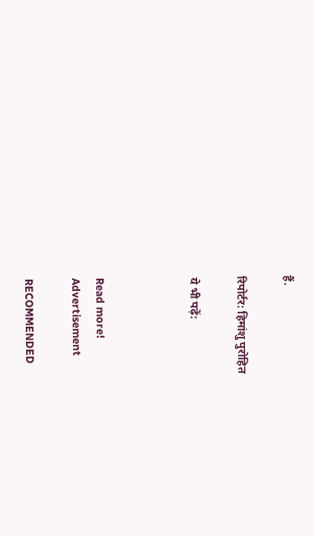हैं.

रिपोर्टर: हिमांशु पुरोहित

ये भी पढ़ें:



Read more!
Advertisement

RECOMMENDED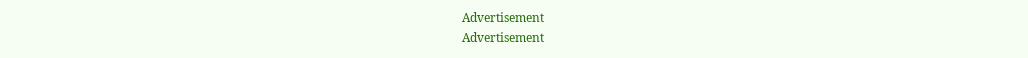Advertisement
Advertisement